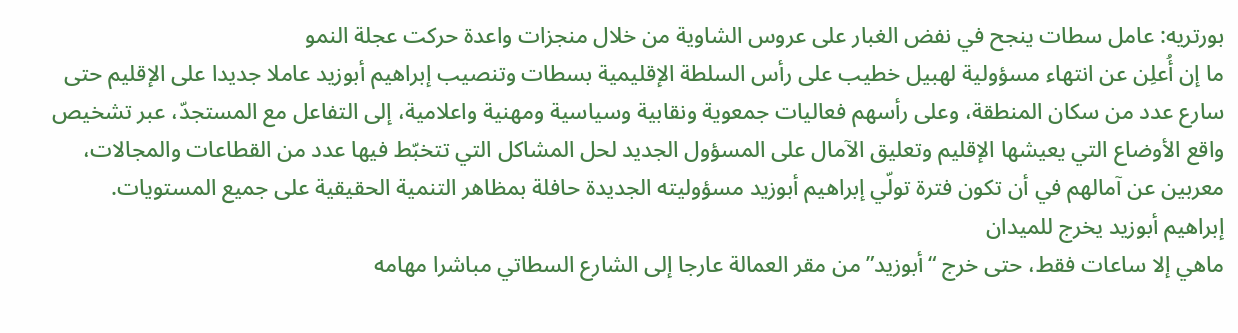بورتريه: عامل سطات ينجح في نفض الغبار على عروس الشاوية من خلال منجزات واعدة حركت عجلة النمو
ما إن أُعلِن عن انتهاء مسؤولية لهبيل خطيب على رأس السلطة الإقليمية بسطات وتنصيب إبراهيم أبوزيد عاملا جديدا على الإقليم حتى سارع عدد من سكان المنطقة، وعلى رأسهم فعاليات جمعوية ونقابية وسياسية ومهنية واعلامية، إلى التفاعل مع المستجدّ، عبر تشخيص واقع الأوضاع التي يعيشها الإقليم وتعليق الآمال على المسؤول الجديد لحل المشاكل التي تتخبّط فيها عدد من القطاعات والمجالات، معربين عن آمالهم في أن تكون فترة تولّي إبراهيم أبوزيد مسؤوليته الجديدة حافلة بمظاهر التنمية الحقيقية على جميع المستويات.
إبراهيم أبوزيد يخرج للميدان
ماهي إلا ساعات فقط، حتى خرج “أبوزيد” من مقر العمالة عارجا إلى الشارع السطاتي مباشرا مهامه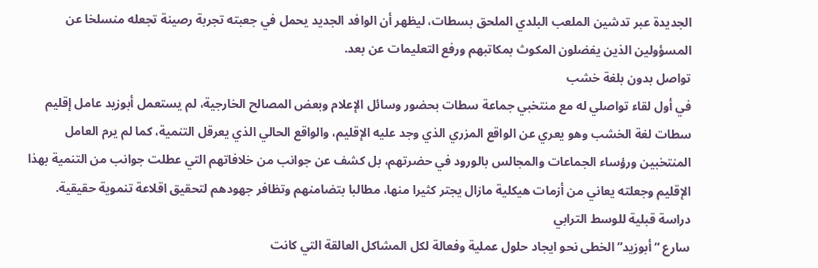الجديدة عبر تدشين الملعب البلدي الملحق بسطات، ليظهر أن الوافد الجديد يحمل في جعبته تجربة رصينة تجعله منسلخا عن المسؤولين الذين يفضلون المكوث بمكاتبهم ورفع التعليمات عن بعد.
تواصل بدون بلغة خشب
في أول لقاء تواصلي له مع منتخبي جماعة سطات بحضور وسائل الإعلام وبعض المصالح الخارجية، لم يستعمل أبوزيد عامل إقليم سطات لغة الخشب وهو يعري عن الواقع المزري الذي وجد عليه الإقليم، والواقع الحالي الذي يعرقل التنمية، كما لم يرم العامل المنتخبين ورؤساء الجماعات والمجالس بالورود في حضرتهم، بل كشف عن جوانب من خلافاتهم التي عطلت جوانب من التنمية بهذا الإقليم وجعلته يعاني من أزمات هيكلية مازال يجتر كثيرا منها، مطالبا بتضامنهم وتظافر جهودهم لتحقيق اقلاعة تنموية حقيقية.
دراسة قبلية للوسط الترابي
سارع “أبوزيد” الخطى نحو ايجاد حلول عملية وفعالة لكل المشاكل العالقة التي كانت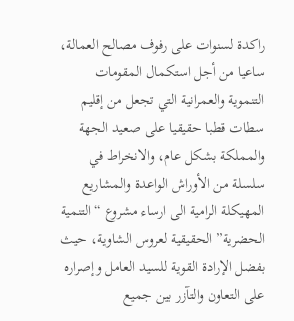راكدة لسنوات على رفوف مصالح العمالة، ساعيا من أجل استكمال المقومات التنموية والعمرانية التي تجعل من إقليم سطات قطبا حقيقيا على صعيد الجهة والمملكة بشكل عام، والانخراط في سلسلة من الأوراش الواعدة والمشاريع المهيكلة الرامية الى ارساء مشروع “التنمية الحضرية” الحقيقية لعروس الشاوية، حيث بفضل الإرادة القوية للسيد العامل وإصراره على التعاون والتآزر بين جميع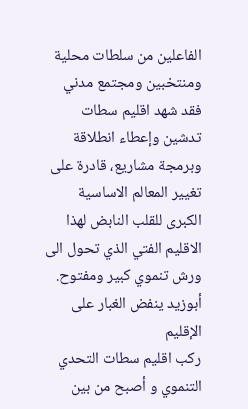الفاعلين من سلطات محلية ومنتخبين ومجتمع مدني فقد شهد اقليم سطات تدشين وإعطاء انطلاقة وبرمجة مشاريع، قادرة على تغيير المعالم الاساسية الكبرى للقلب النابض لهذا الاقليم الفتي الذي تحول الى ورش تنموي كبير ومفتوح.
أبوزيد ينفض الغبار على الإقليم
ركب اقليم سطات التحدي التنموي و أصبح من بين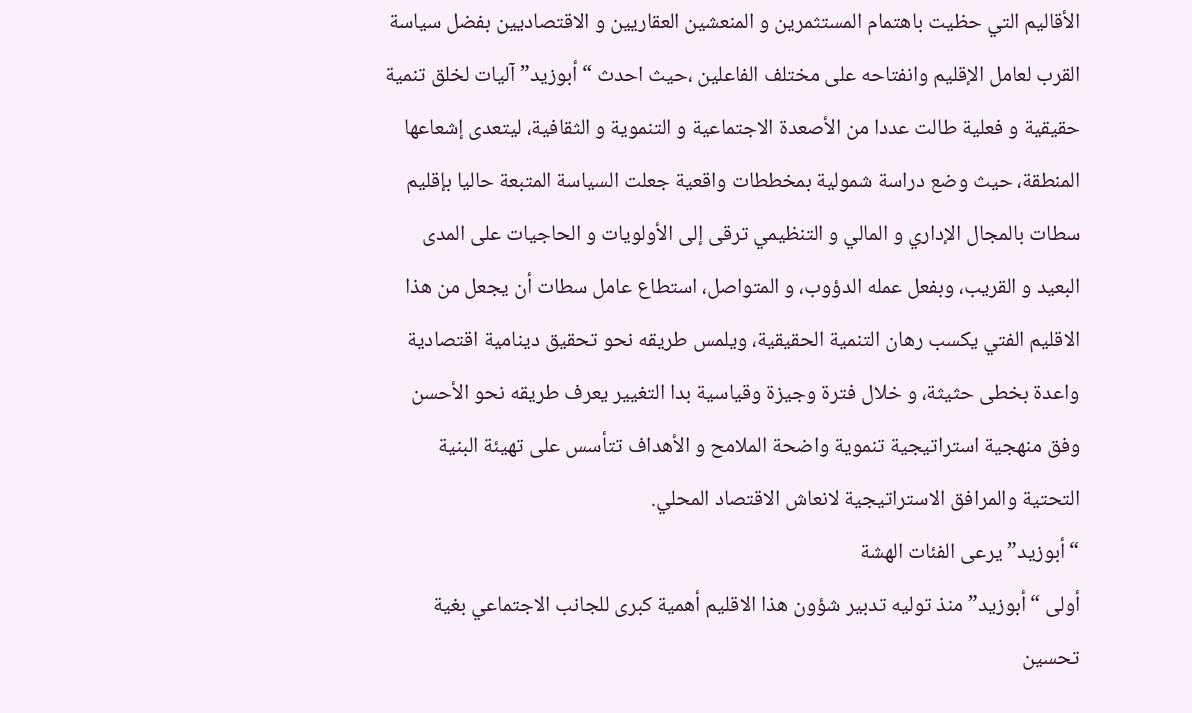الأقاليم التي حظيت باهتمام المستثمرين و المنعشين العقاريين و الاقتصاديين بفضل سياسة القرب لعامل الإقليم وانفتاحه على مختلف الفاعلين ،حيث احدث “أبوزيد” آليات لخلق تنمية حقيقية و فعلية طالت عددا من الأصعدة الاجتماعية و التنموية و الثقافية، ليتعدى إشعاعها المنطقة، حيث وضع دراسة شمولية بمخططات واقعية جعلت السياسة المتبعة حاليا بإقليم سطات بالمجال الإداري و المالي و التنظيمي ترقى إلى الأولويات و الحاجيات على المدى البعيد و القريب، وبفعل عمله الدؤوب، و المتواصل، استطاع عامل سطات أن يجعل من هذا الاقليم الفتي يكسب رهان التنمية الحقيقية، ويلمس طريقه نحو تحقيق دينامية اقتصادية واعدة بخطى حثيثة، و خلال فترة وجيزة وقياسية بدا التغيير يعرف طريقه نحو الأحسن وفق منهجية استراتيجية تنموية واضحة الملامح و الأهداف تتأسس على تهيئة البنية التحتية والمرافق الاستراتيجية لانعاش الاقتصاد المحلي.
“أبوزيد” يرعى الفئات الهشة
أولى “أبوزيد” منذ توليه تدبير شؤون هذا الاقليم أهمية كبرى للجانب الاجتماعي بغية تحسين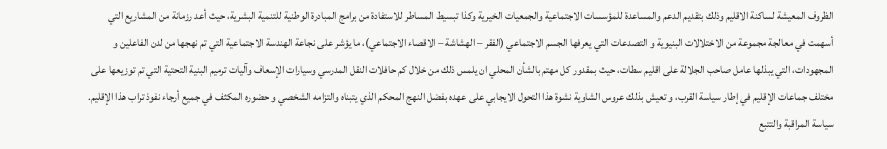الظروف المعيشة لساكنة الاقليم وذلك بتقديم الدعم والمساعدة للمؤسسات الاجتماعية والجمعيات الخيرية وكذا تبسيط المساطر للاستفادة من برامج المبادرة الوطنية للتنمية البشرية، حيث أعد رزمانة من المشاريع التي أسهمت في معالجة مجموعة من الاختلالات البنيوية و التصدعات التي يعرفها الجسم الاجتماعي (الفقر – الهشاشة – الاقصاء الاجتماعي)، ما يؤشر على نجاعة الهندسة الاجتماعية التي تم نهجها من لدن الفاعلين و المجهودات، التي يبذلها عامل صاحب الجلالة على اقليم سطات، حيث بمقدور كل مهتم بالشأن المحلي ان يلمس ذلك من خلال كم حافلات النقل المدرسي وسيارات الإسعاف وآليات ترميم البنية التحتية التي تم توزيعها على مختلف جماعات الإقليم في إطار سياسة القرب، و تعيش بذلك عروس الشاوية نشوة هذا التحول الايجابي على عهده بفضل النهج المحكم الذي يتبناه والتزامه الشخصي و حضوره المكثف في جميع أرجاء نفوذ تراب هذا الإقليم.
سياسة المراقبة والتتبع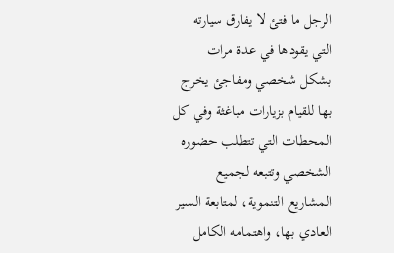الرجل ما فتئ لا يفارق سيارته التي يقودها في عدة مرات بشكل شخصي ومفاجئ يخرج بها للقيام بزيارات مباغثة وفي كل المحطات التي تتطلب حضوره الشخصي وتتبعه لجميع المشاريع التنموية، لمتابعة السير العادي بها، واهتمامه الكامل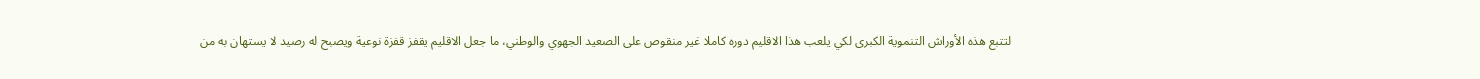لتتبع هذه الأوراش التنموية الكبرى لكي يلعب هذا الاقليم دوره كاملا غير منقوص على الصعيد الجهوي والوطني، ما جعل الاقليم يقفز قفزة نوعية ويصبح له رصيد لا يستهان به من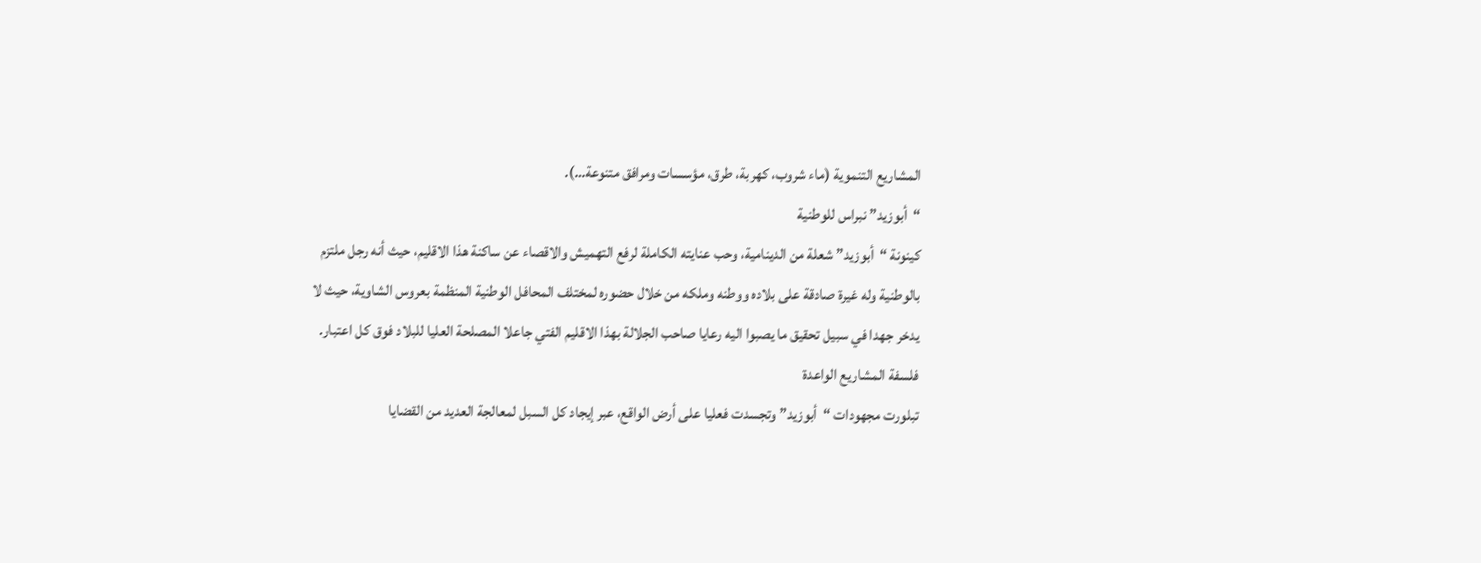المشاريع التنموية (ماء شروب، كهربة، طرق، مؤسسات ومرافق متنوعة…).
“أبوزيد” نبراس للوطنية
كينونة “أبوزيد” شعلة من الدينامية، وحب عنايته الكاملة لرفع التهميش والاقصاء عن ساكنة هذا الاقليم، حيث أنه رجل ملتزم بالوطنية وله غيرة صادقة على بلاده ووطنه وملكه من خلال حضوره لمختلف المحافل الوطنية المنظمة بعروس الشاوية، حيث لا يدخر جهدا في سبيل تحقيق ما يصبوا اليه رعايا صاحب الجلالة بهذا الاقليم الفتي جاعلا المصلحة العليا للبلاد فوق كل اعتبار.
فلسفة المشاريع الواعدة
تبلورت مجهودات “أبوزيد” وتجسدت فعليا على أرض الواقع، عبر إيجاد كل السبل لمعالجة العديد من القضايا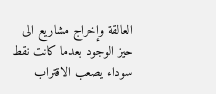العالقة وإخراج مشاريع الى حيز الوجود بعدما كانت نقط سوداء يصعب الاقتراب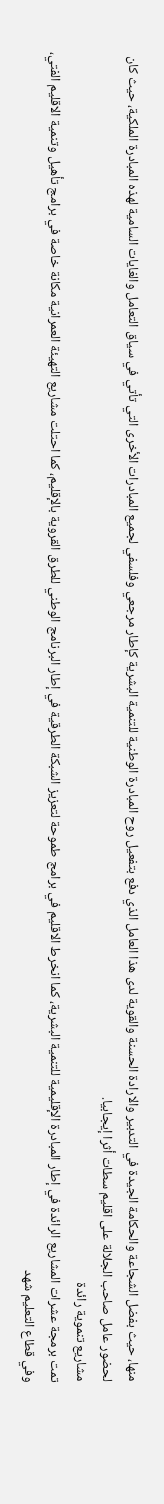منها، حيث بفضل الشجاعة والحكامة الجيدة في التدبير والارادة الحسنة والقوية لدى هذا العامل الذي دفع بتفعيل روح المبادرة الوطنية للتنمية البشرية كإطار مرجعي وفلسفي لجميع المبادرات الأخرى التي تأتي في سياق التعامل والغايات السامية لهذه المبادرة الملكية، حيث كان لحضور عامل صاحب الجلالة على اقليم سطات أثرا إيجابيا.
مشاريع تنموية رائدة
تمت برمجة عشرات المشاريع الرائدة في إطار المبادرة الإقليمية للتنمية البشرية، كما انخرط الاقليم في برامج طموحة لتعزيز الشبكة الطرقية في إطار البرنامج الوطني للطرق القروية بالإقليم، كما احتلت مشاريع التهيئة العمرانية مكانة خاصة في برامج تأهيل وتنمية الاقليم الفتي، وفي قطاع التعليم شهد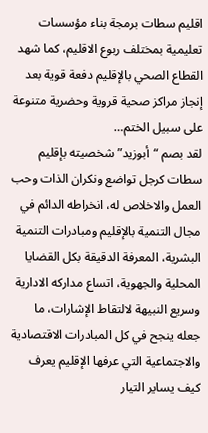اقليم سطات برمجة بناء مؤسسات تعليمية بمختلف ربوع الاقليم، كما شهد القطاع الصحي بالإقليم دفعة قوية بعد إنجاز مراكز صحية قروية وحضرية متنوعة
على سبيل الختم…
لقد بصم “أبوزيد” شخصيته بإقليم سطات كرجل تواضع ونكران الذات وحب العمل والاخلاص له، انخراطه الدائم في مجال التنمية بالإقليم ومبادرات التنمية البشرية، المعرفة الدقيقة بكل القضايا المحلية والجهوية، اتساع مداركه الادارية وسريع النبيهة لالتقاط الإشارات، ما جعله ينجح في كل المبادرات الاقتصادية والاجتماعية التي عرفها الإقليم يعرف كيف يساير التيار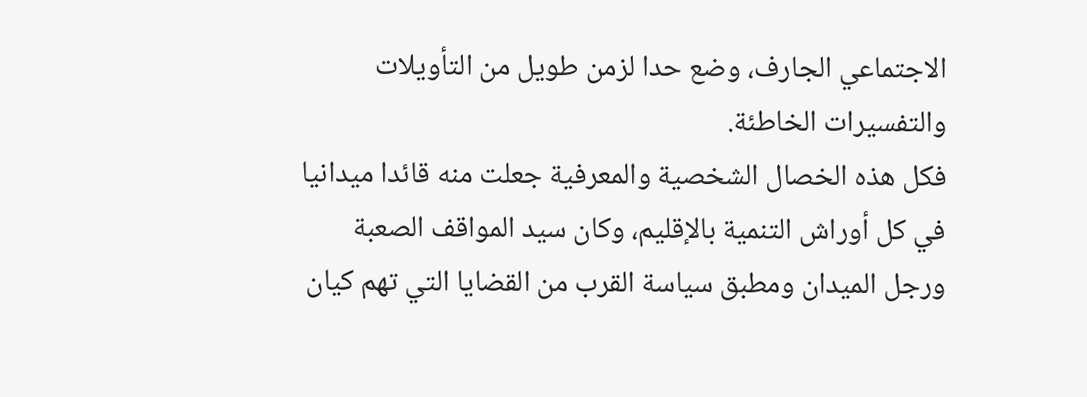الاجتماعي الجارف، وضع حدا لزمن طويل من التأويلات والتفسيرات الخاطئة.
فكل هذه الخصال الشخصية والمعرفية جعلت منه قائدا ميدانيا في كل أوراش التنمية بالإقليم، وكان سيد المواقف الصعبة ورجل الميدان ومطبق سياسة القرب من القضايا التي تهم كيان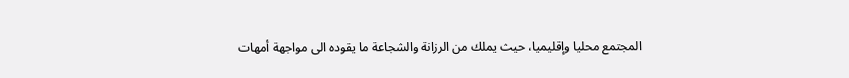المجتمع محليا وإقليميا، حيث يملك من الرزانة والشجاعة ما يقوده الى مواجهة أمهات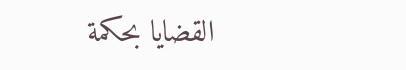القضايا بحكمة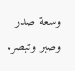وسعة صدر وصبر وتبصر.